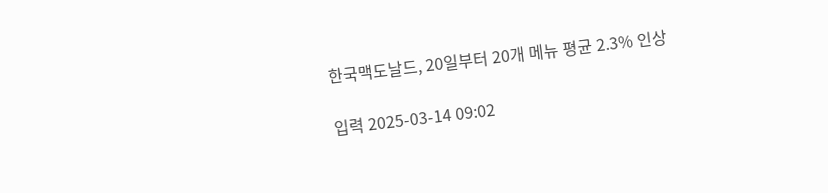한국맥도날드, 20일부터 20개 메뉴 평균 2.3% 인상

입력 2025-03-14 09:02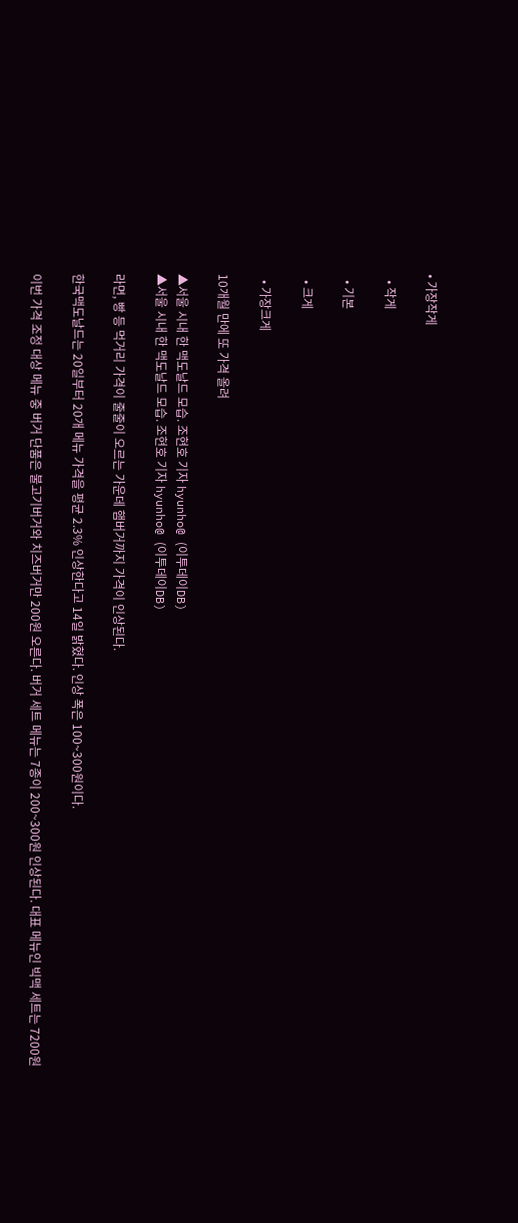• 가장작게

  • 작게

  • 기본

  • 크게

  • 가장크게

10개월 만에 또 가격 올려

▲서울 시내 한 맥도날드 모습. 조현호 기자 hyunho@ (이투데이DB)
▲서울 시내 한 맥도날드 모습. 조현호 기자 hyunho@ (이투데이DB)

라면, 빵 등 먹거리 가격이 줄줄이 오르는 가운데 햄버거까지 가격이 인상된다.

한국맥도날드는 20일부터 20개 메뉴 가격을 평균 2.3% 인상한다고 14일 밝혔다. 인상 폭은 100~300원이다.

이번 가격 조정 대상 메뉴 중 버거 단품은 불고기버거와 치즈버거만 200원 오른다. 버거 세트 메뉴는 7종이 200~300원 인상된다. 대표 메뉴인 빅맥 세트는 7200원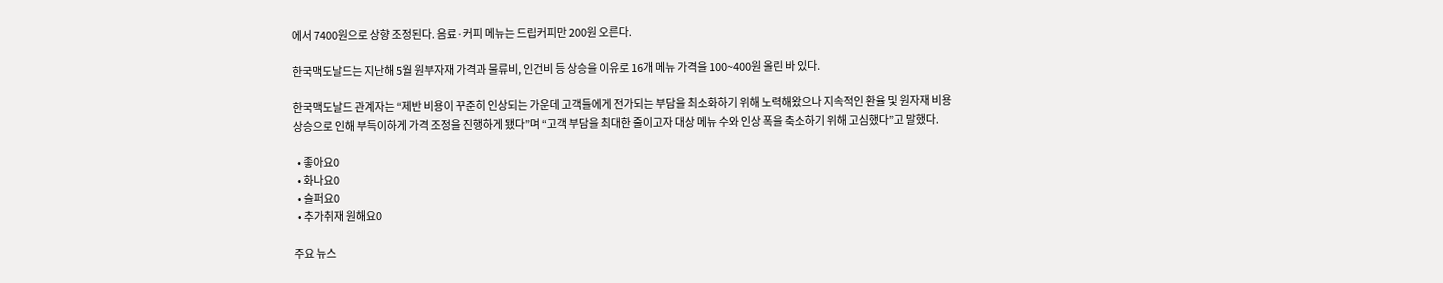에서 7400원으로 상향 조정된다. 음료·커피 메뉴는 드립커피만 200원 오른다.

한국맥도날드는 지난해 5월 원부자재 가격과 물류비, 인건비 등 상승을 이유로 16개 메뉴 가격을 100~400원 올린 바 있다.

한국맥도날드 관계자는 “제반 비용이 꾸준히 인상되는 가운데 고객들에게 전가되는 부담을 최소화하기 위해 노력해왔으나 지속적인 환율 및 원자재 비용 상승으로 인해 부득이하게 가격 조정을 진행하게 됐다”며 “고객 부담을 최대한 줄이고자 대상 메뉴 수와 인상 폭을 축소하기 위해 고심했다”고 말했다.

  • 좋아요0
  • 화나요0
  • 슬퍼요0
  • 추가취재 원해요0

주요 뉴스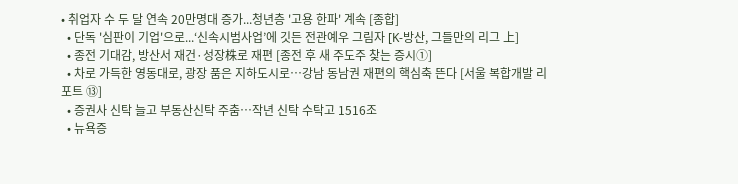• 취업자 수 두 달 연속 20만명대 증가...청년층 '고용 한파' 계속 [종합]
  • 단독 '심판이 기업'으로...‘신속시범사업’에 깃든 전관예우 그림자 [K-방산, 그들만의 리그 上]
  • 종전 기대감, 방산서 재건·성장株로 재편 [종전 후 새 주도주 찾는 증시①]
  • 차로 가득한 영동대로, 광장 품은 지하도시로…강남 동남권 재편의 핵심축 뜬다 [서울 복합개발 리포트 ⑬]
  • 증권사 신탁 늘고 부동산신탁 주춤…작년 신탁 수탁고 1516조
  • 뉴욕증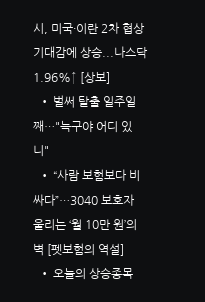시, 미국·이란 2차 협상 기대감에 상승...나스닥 1.96%↑ [상보]
  • 벌써 탈출 일주일째…"늑구야 어디 있니"
  • “사람 보험보다 비싸다”…3040 보호자 울리는 ‘월 10만 원’의 벽 [펫보험의 역설]
  • 오늘의 상승종목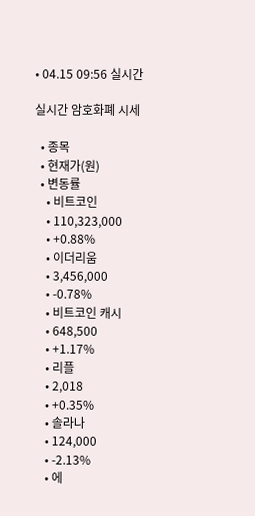• 04.15 09:56 실시간

실시간 암호화폐 시세

  • 종목
  • 현재가(원)
  • 변동률
    • 비트코인
    • 110,323,000
    • +0.88%
    • 이더리움
    • 3,456,000
    • -0.78%
    • 비트코인 캐시
    • 648,500
    • +1.17%
    • 리플
    • 2,018
    • +0.35%
    • 솔라나
    • 124,000
    • -2.13%
    • 에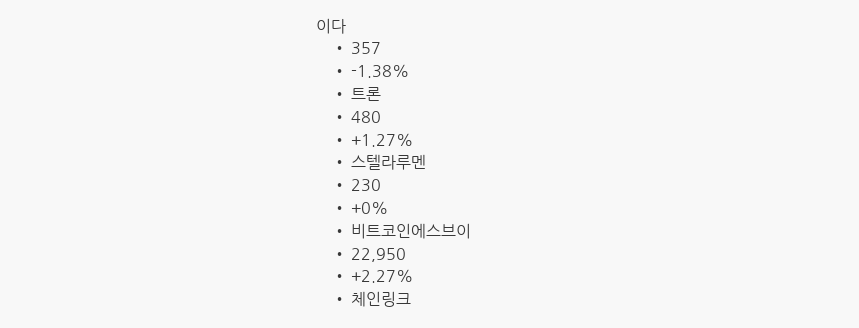이다
    • 357
    • -1.38%
    • 트론
    • 480
    • +1.27%
    • 스텔라루멘
    • 230
    • +0%
    • 비트코인에스브이
    • 22,950
    • +2.27%
    • 체인링크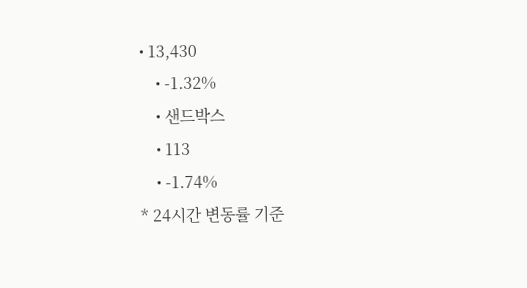• 13,430
    • -1.32%
    • 샌드박스
    • 113
    • -1.74%
* 24시간 변동률 기준